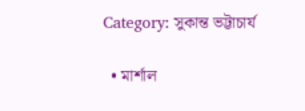Category: সুকান্ত ভট্টাচার্য

  • মার্শাল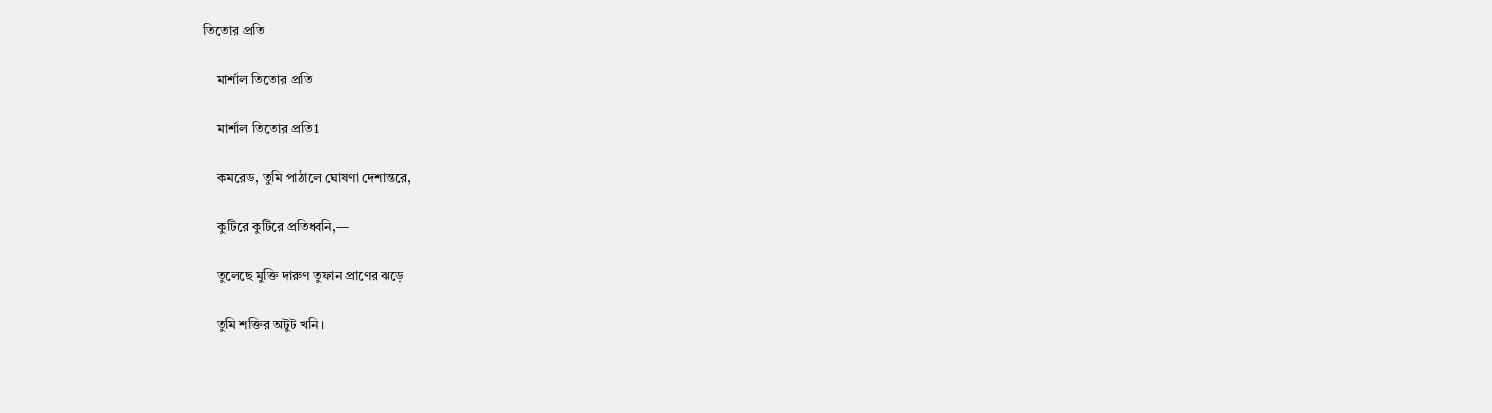তিতোর প্রতি

    মার্শাল তিতোর প্রতি

    মার্শাল তিতোর প্রতি1

    কমরেড, তুমি পাঠালে ঘোষণা দেশান্তরে,

    কুটিরে কুটিরে প্রতিধ্বনি,—

    তুলেছে মুক্তি দারুণ তুফান প্রাণের ঝড়ে

    তুমি শক্তির অটুট খনি।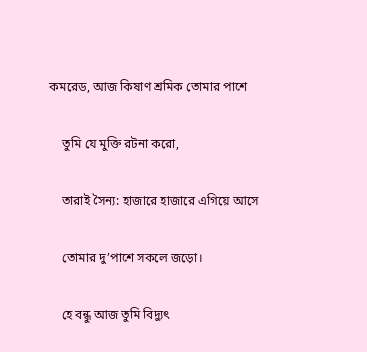কমরেড, আজ কিষাণ শ্রমিক তোমার পাশে

    তুমি যে মুক্তি রটনা করো,

    তারাই সৈন্য: হাজারে হাজারে এগিয়ে আসে

    তোমার দু’পাশে সকলে জড়ো।

    হে বন্ধু আজ তুমি বিদ্যুৎ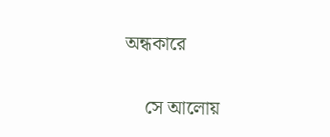অন্ধকারে

    সে আলোয়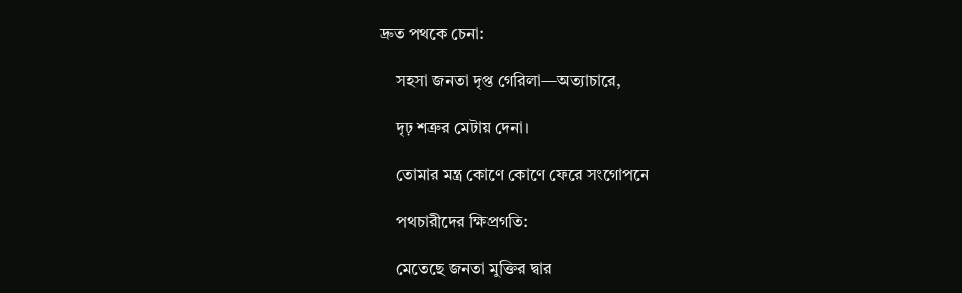দ্রুত পথকে চেনা:

    সহসা জনতা দৃপ্ত গেরিলা—অত্যাচারে,

    দৃঢ় শত্রুর মেটায় দেনা।

    তোমার মন্ত্র কোণে কোণে ফেরে সংগোপনে

    পথচারীদের ক্ষিপ্রগতি:

    মেতেছে জনতা মুক্তির দ্বার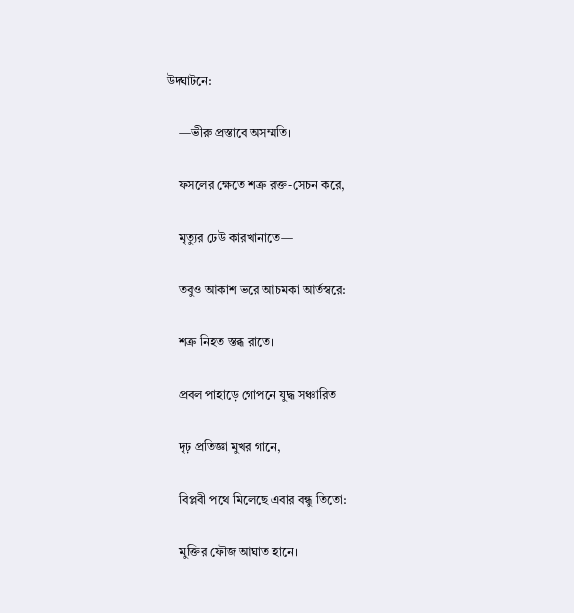উদ্ঘাটনে:

    —ভীরু প্রস্তাবে অসম্মতি।

    ফসলের ক্ষেতে শত্রু রক্ত-সেচন করে,

    মৃত্যুর ঢেউ কারখানাতে—

    তবুও আকাশ ভরে আচমকা আর্তস্বরে:

    শত্রু নিহত স্তব্ধ রাতে।

    প্রবল পাহাড়ে গোপনে যুদ্ধ সঞ্চারিত

    দৃঢ় প্রতিজ্ঞা মুখর গানে,

    বিপ্লবী পথে মিলেছে এবার বন্ধু তিতো:

    মুক্তির ফৌজ আঘাত হানে।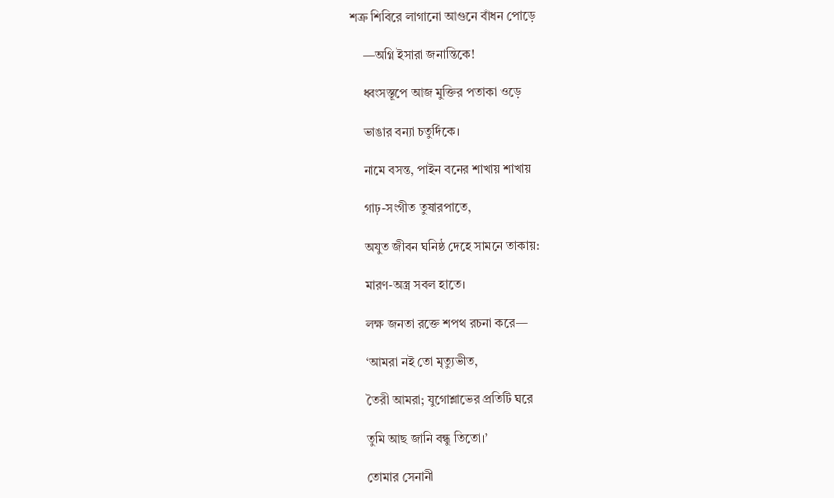শত্রু শিবিরে লাগানো আগুনে বাঁধন পোড়ে

    —অগ্নি ইসারা জনান্তিকে!

    ধ্বংসস্তূপে আজ মুক্তির পতাকা ওড়ে

    ভাঙার বন্যা চতুর্দিকে।

    নামে বসন্ত, পাইন বনের শাখায় শাখায়

    গাঢ়-সংগীত তুষারপাতে,

    অযুত জীবন ঘনিষ্ঠ দেহে সামনে তাকায়:

    মারণ-অস্ত্র সবল হাতে।

    লক্ষ জনতা রক্তে শপথ রচনা করে—

    ‘আমরা নই তো মৃত্যুভীত,

    তৈরী আমরা; যুগোশ্লাভের প্রতিটি ঘরে

    তুমি আছ জানি বন্ধু তিতো।’

    তোমার সেনানী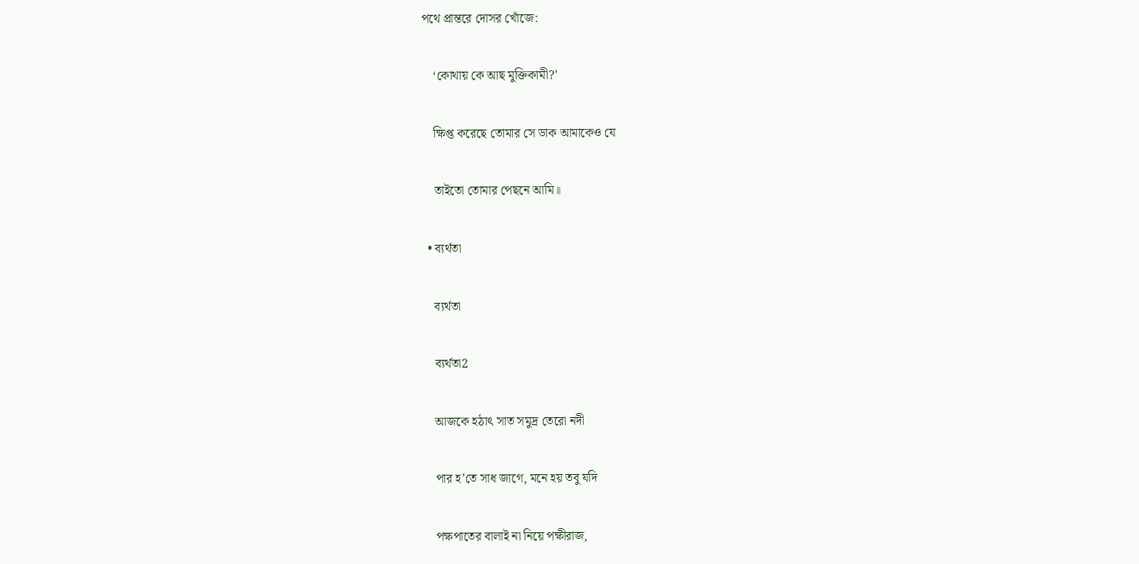পথে প্রান্তরে দোসর খোঁজে:

    ‘কোথায় কে আছ মুক্তিকামী?’

    ক্ষিপ্ত করেছে তোমার সে ডাক আমাকেও যে

    তাইতো তোমার পেছনে আমি॥

  • ব্যর্থতা

    ব্যর্থতা

    ব্যর্থতা2

    আজকে হঠাৎ সাত সমুদ্র তেরো নদী

    পার হ’তে সাধ জাগে, মনে হয় তবু যদি

    পক্ষপাতের বালাই না নিয়ে পক্ষীরাজ,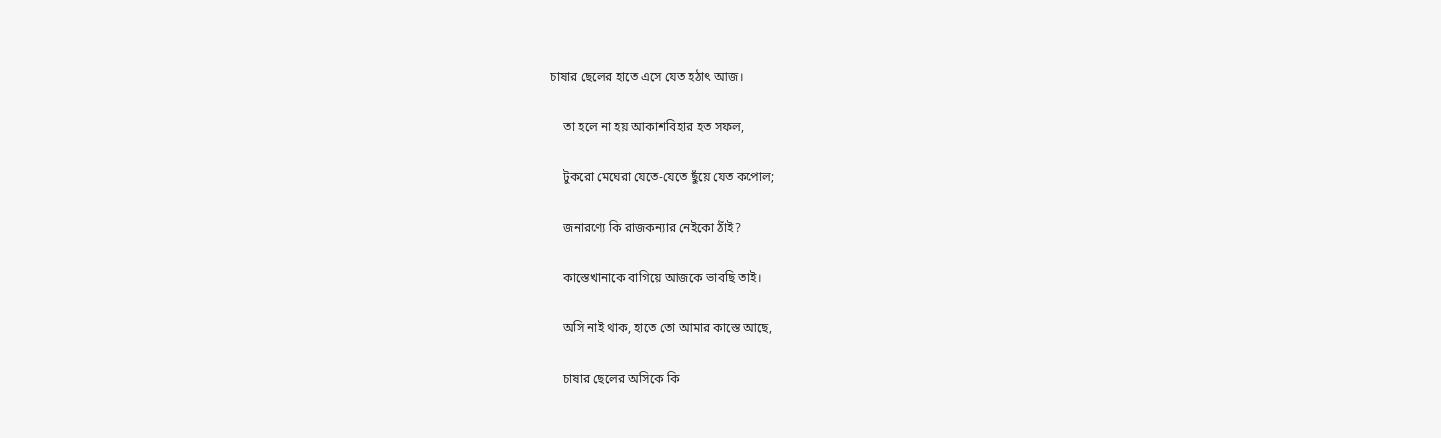চাষার ছেলের হাতে এসে যেত হঠাৎ আজ।

    তা হলে না হয় আকাশবিহার হত সফল,

    টুকরো মেঘেরা যেতে-যেতে ছুঁয়ে যেত কপোল;

    জনারণ্যে কি রাজকন্যার নেইকো ঠাঁই?

    কাস্তেখানাকে বাগিয়ে আজকে ভাবছি তাই।

    অসি নাই থাক, হাতে তো আমার কাস্তে আছে,

    চাষার ছেলের অসিকে কি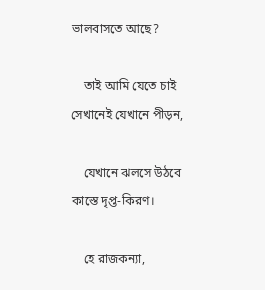ভালবাসতে আছে?

    তাই আমি যেতে চাই সেখানেই যেখানে পীড়ন,

    যেখানে ঝলসে উঠবে কাস্তে দৃপ্ত-কিরণ।

    হে রাজকন্যা,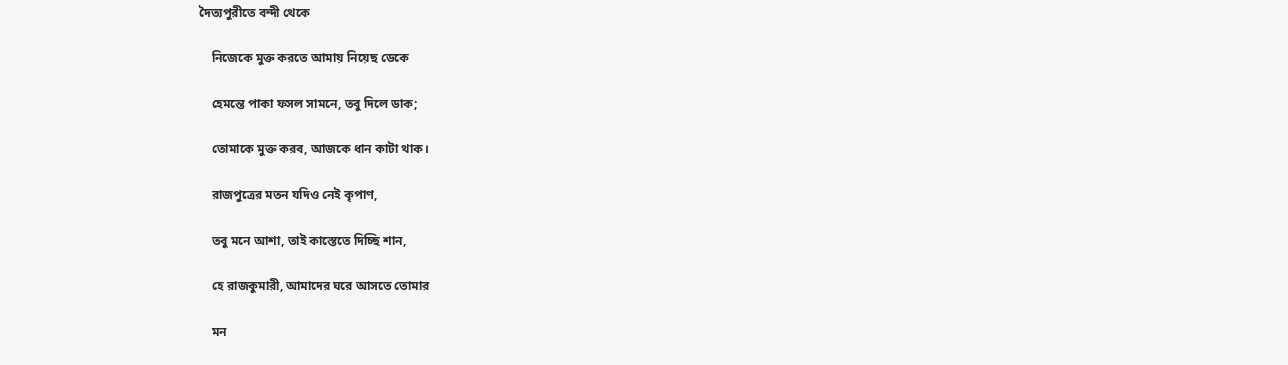দৈত্যপুরীতে বন্দী থেকে

    নিজেকে মুক্ত করতে আমায় নিয়েছ ডেকে

    হেমন্তে পাকা ফসল সামনে, তবু দিলে ডাক;

    তোমাকে মুক্ত করব, আজকে ধান কাটা থাক।

    রাজপুত্রের মতন যদিও নেই কৃপাণ,

    তবু মনে আশা, তাই কাস্তেতে দিচ্ছি শান,

    হে রাজকুমারী, আমাদের ঘরে আসতে তোমার

    মন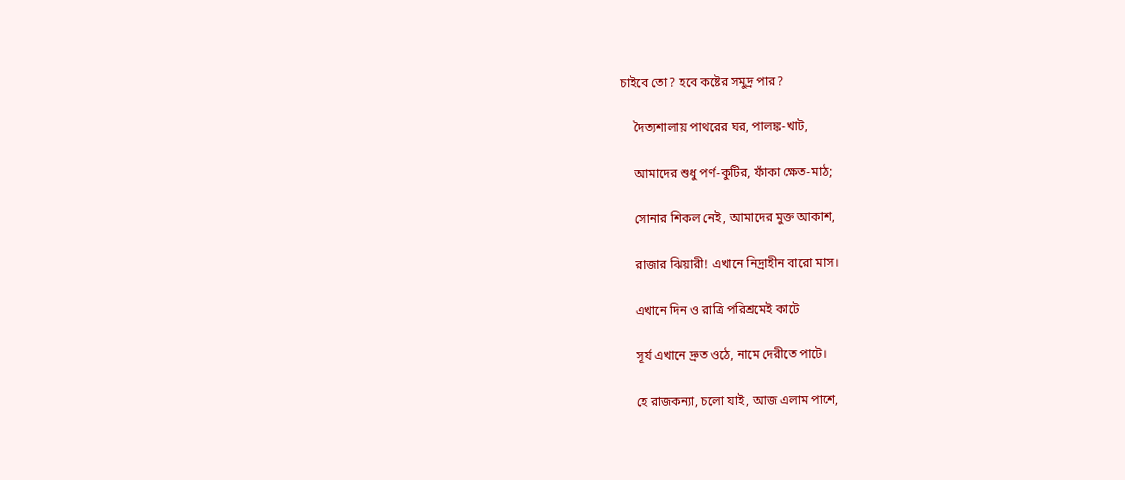চাইবে তো? হবে কষ্টের সমুদ্র পার?

    দৈত্যশালায় পাথরের ঘর, পালঙ্ক-খাট,

    আমাদের শুধু পর্ণ-কুটির, ফাঁকা ক্ষেত-মাঠ;

    সোনার শিকল নেই, আমাদের মুক্ত আকাশ,

    রাজার ঝিয়ারী! এখানে নিদ্রাহীন বারো মাস।

    এখানে দিন ও রাত্রি পরিশ্রমেই কাটে

    সূর্য এখানে দ্রুত ওঠে, নামে দেরীতে পাটে।

    হে রাজকন্যা, চলো যাই, আজ এলাম পাশে,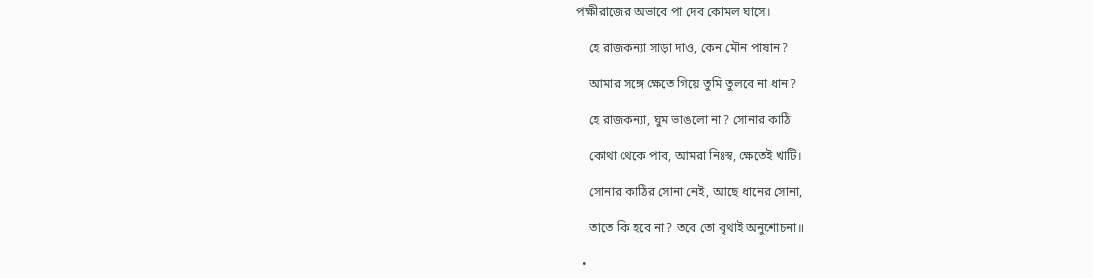পক্ষীরাজের অভাবে পা দেব কোমল ঘাসে।

    হে রাজকন্যা সাড়া দাও, কেন মৌন পাষান?

    আমার সঙ্গে ক্ষেতে গিয়ে তুমি তুলবে না ধান?

    হে রাজকন্যা, ঘুম ভাঙলো না? সোনার কাঠি

    কোথা থেকে পাব, আমরা নিঃস্ব, ক্ষেতেই খাটি।

    সোনার কাঠির সোনা নেই, আছে ধানের সোনা,

    তাতে কি হবে না? তবে তো বৃথাই অনুশোচনা॥

  •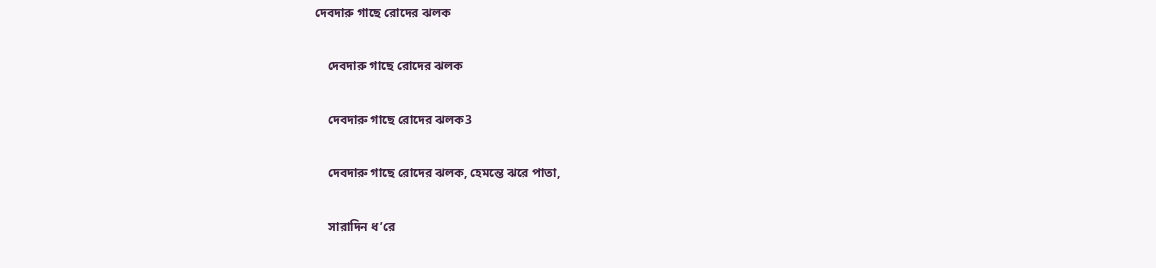দেবদারু গাছে রোদের ঝলক

    দেবদারু গাছে রোদের ঝলক

    দেবদারু গাছে রোদের ঝলক3

    দেবদারু গাছে রোদের ঝলক, হেমন্তে ঝরে পাতা,

    সারাদিন ধ’রে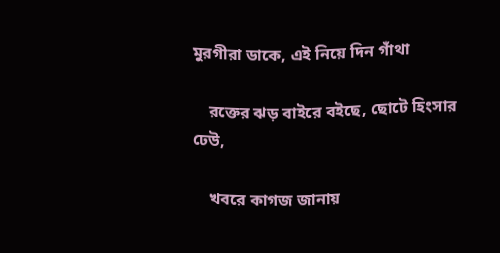মুরগীরা ডাকে, এই নিয়ে দিন গাঁথা

    রক্তের ঝড় বাইরে বইছে, ছোটে হিংসার ঢেউ,

    খবরে কাগজ জানায়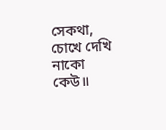সেকথা, চোখে দেখি নাকো কেউ॥